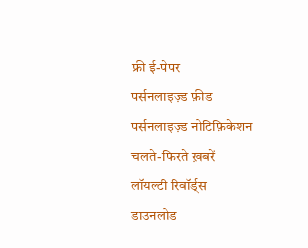फ्री ई-पेपर
पर्सनलाइज़्ड फ़ीड
पर्सनलाइज़्ड नोटिफ़िकेशन
चलते-फिरते ख़बरें
लॉयल्टी रिवॉर्ड्स
डाउनलोड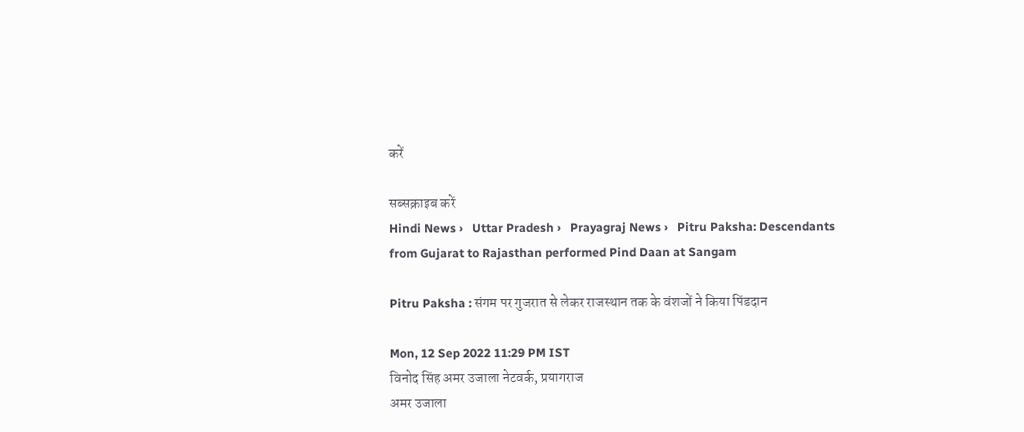करें

सब्सक्राइब करें
Hindi News ›   Uttar Pradesh ›   Prayagraj News ›   Pitru Paksha: Descendants from Gujarat to Rajasthan performed Pind Daan at Sangam

Pitru Paksha : संगम पर गुजरात से लेकर राजस्थान तक के वंशजों ने किया पिंडदान

Mon, 12 Sep 2022 11:29 PM IST
विनोद सिंह अमर उजाला नेटवर्क, प्रयागराज
अमर उजाला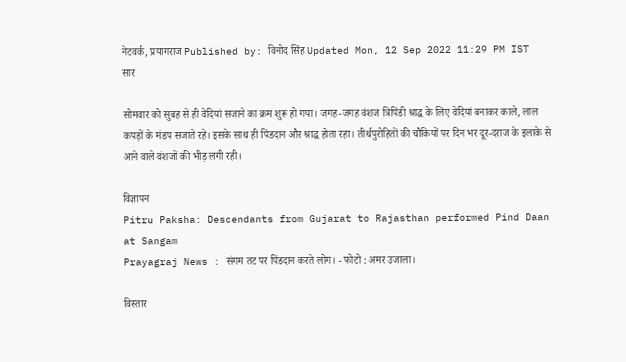नेटवर्क, प्रयागराज Published by: विनोद सिंह Updated Mon, 12 Sep 2022 11:29 PM IST
सार

सोमवार को सुबह से ही वेदियां सजाने का क्रम शुरू हो गया। जगह-जगह वंशज त्रिपिंडी श्राद्ध के लिए वेदियां बनाकर काले, लाल कपड़ों के मंडप सजाते रहे। इसके साथ ही पिंडदान और श्राद्ध होता रहा। तीर्थपुरोहितों की चौकियों पर दिन भर दूर-दराज के इलाके से आने वाले वंशजों की भीड़ लगी रही।

विज्ञापन
Pitru Paksha: Descendants from Gujarat to Rajasthan performed Pind Daan at Sangam
Prayagraj News : संगम तट पर पिंडदान करते लोग। - फोटो : अमर उजाला।

विस्तार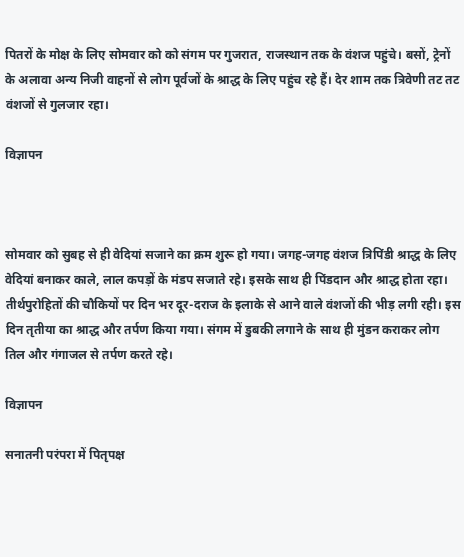पितरों के मोक्ष के लिए सोमवार को को संगम पर गुजरात, राजस्थान तक के वंशज पहुंचे। बसों, ट्रेनों के अलावा अन्य निजी वाहनों से लोग पूर्वजों के श्राद्ध के लिए पहुंच रहे हैं। देर शाम तक त्रिवेणी तट तट वंशजों से गुलजार रहा।

विज्ञापन



सोमवार को सुबह से ही वेदियां सजाने का क्रम शुरू हो गया। जगह-जगह वंशज त्रिपिंडी श्राद्ध के लिए वेदियां बनाकर काले, लाल कपड़ों के मंडप सजाते रहे। इसके साथ ही पिंडदान और श्राद्ध होता रहा। तीर्थपुरोहितों की चौकियों पर दिन भर दूर-दराज के इलाके से आने वाले वंशजों की भीड़ लगी रही। इस दिन तृतीया का श्राद्ध और तर्पण किया गया। संगम में डुबकी लगाने के साथ ही मुंडन कराकर लोग तिल और गंगाजल से तर्पण करते रहे।

विज्ञापन

सनातनी परंपरा में पितृपक्ष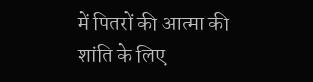में पितरों की आत्मा की शांति के लिए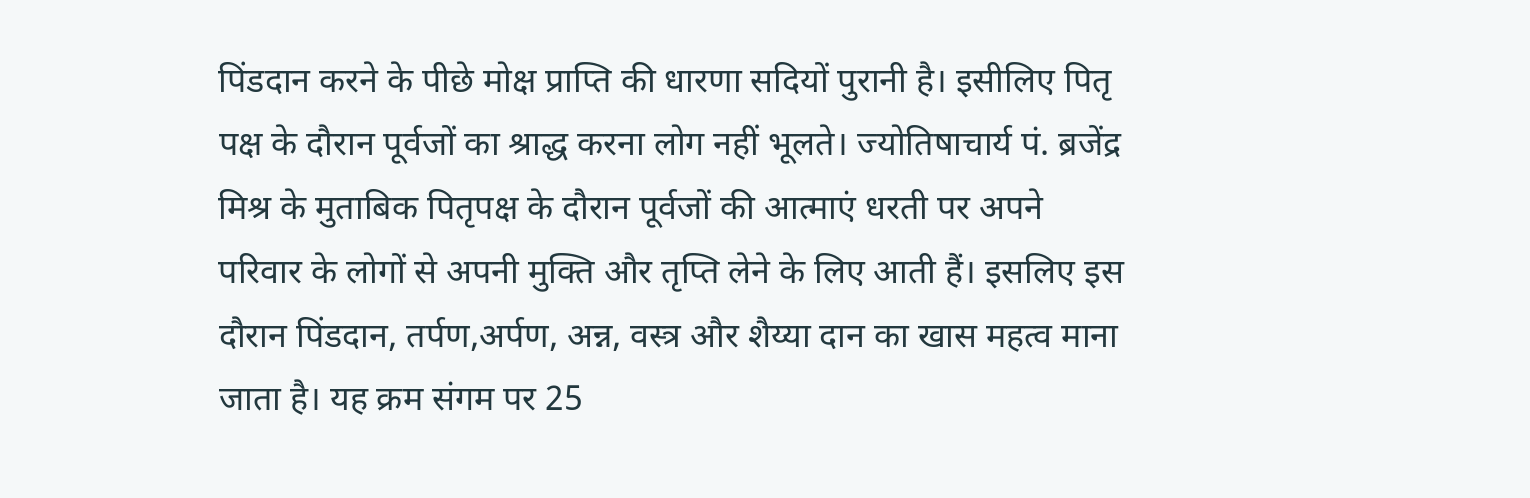पिंडदान करने के पीछे मोक्ष प्राप्ति की धारणा सदियों पुरानी है। इसीलिए पितृ पक्ष के दौरान पूर्वजों का श्राद्ध करना लोग नहीं भूलते। ज्योतिषाचार्य पं. ब्रजेंद्र मिश्र के मुताबिक पितृपक्ष के दौरान पूर्वजों की आत्माएं धरती पर अपने परिवार के लोगों से अपनी मुक्ति और तृप्ति लेने के लिए आती हैं। इसलिए इस दौरान पिंडदान, तर्पण,अर्पण, अन्न, वस्त्र और शैय्या दान का खास महत्व माना जाता है। यह क्रम संगम पर 25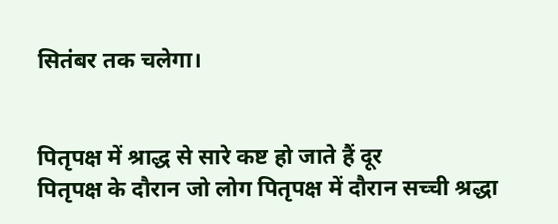सितंबर तक चलेगा।


पितृपक्ष में श्राद्ध से सारे कष्ट हो जाते हैं दूर
पितृपक्ष के दौरान जो लोग पितृपक्ष में दौरान सच्ची श्रद्धा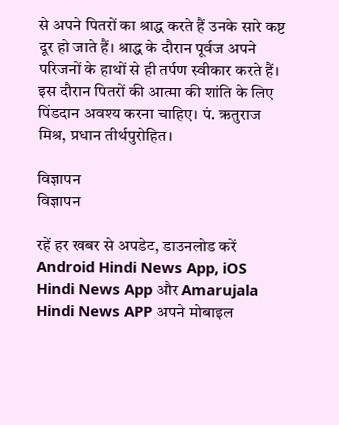से अपने पितरों का श्राद्ध करते हैं उनके सारे कष्ट दूर हो जाते हैं। श्राद्ध के दौरान पूर्वज अपने परिजनों के हाथों से ही तर्पण स्वीकार करते हैं। इस दौरान पितरों की आत्मा की शांति के लिए पिंडदान अवश्य करना चाहिए। पं. ऋतुराज मिश्र, प्रधान तीर्थपुरोहित।

विज्ञापन
विज्ञापन

रहें हर खबर से अपडेट, डाउनलोड करें Android Hindi News App, iOS Hindi News App और Amarujala Hindi News APP अपने मोबाइल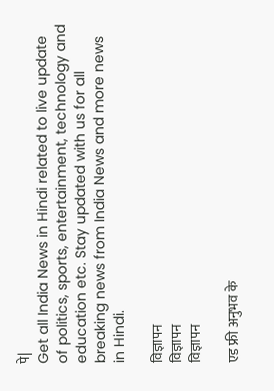पे|
Get all India News in Hindi related to live update of politics, sports, entertainment, technology and education etc. Stay updated with us for all breaking news from India News and more news in Hindi.

विज्ञापन
विज्ञापन
विज्ञापन

एड फ्री अनुभव के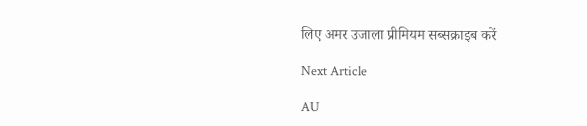लिए अमर उजाला प्रीमियम सब्सक्राइब करें

Next Article

AU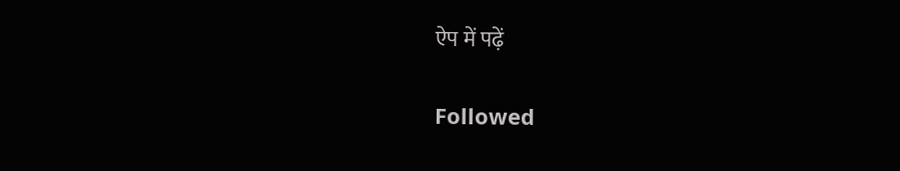ऐप में पढ़ें

Followed